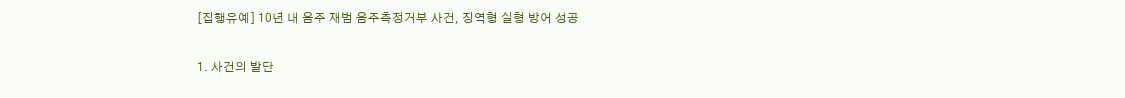[집행유예] 10년 내 음주 재범 음주측정거부 사건, 징역형 실형 방어 성공

1. 사건의 발단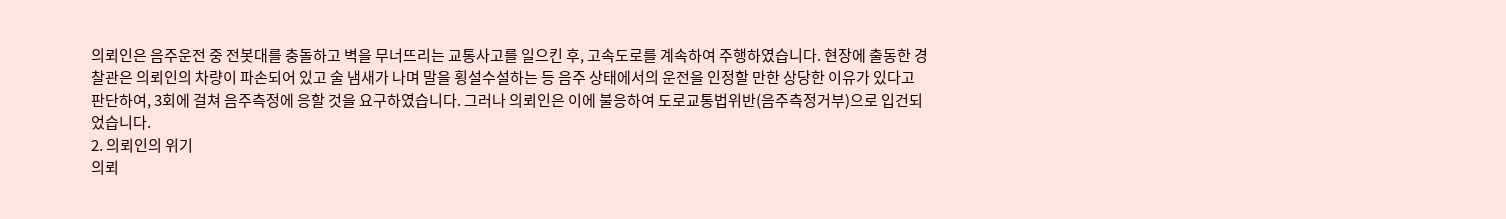의뢰인은 음주운전 중 전봇대를 충돌하고 벽을 무너뜨리는 교통사고를 일으킨 후, 고속도로를 계속하여 주행하였습니다. 현장에 출동한 경찰관은 의뢰인의 차량이 파손되어 있고 술 냄새가 나며 말을 횡설수설하는 등 음주 상태에서의 운전을 인정할 만한 상당한 이유가 있다고 판단하여, 3회에 걸쳐 음주측정에 응할 것을 요구하였습니다. 그러나 의뢰인은 이에 불응하여 도로교통법위반(음주측정거부)으로 입건되었습니다.
2. 의뢰인의 위기
의뢰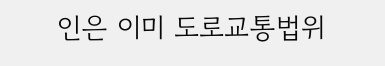인은 이미 도로교통법위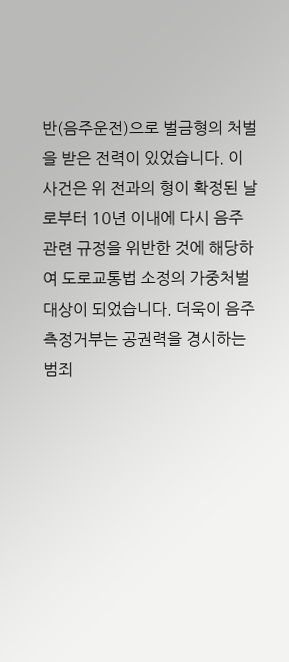반(음주운전)으로 벌금형의 처벌을 받은 전력이 있었습니다. 이 사건은 위 전과의 형이 확정된 날로부터 10년 이내에 다시 음주 관련 규정을 위반한 것에 해당하여 도로교통법 소정의 가중처벌 대상이 되었습니다. 더욱이 음주측정거부는 공권력을 경시하는 범죄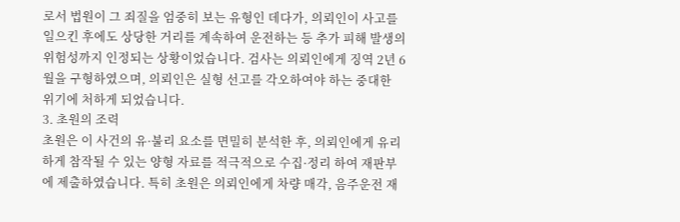로서 법원이 그 죄질을 엄중히 보는 유형인 데다가, 의뢰인이 사고를 일으킨 후에도 상당한 거리를 계속하여 운전하는 등 추가 피해 발생의 위험성까지 인정되는 상황이었습니다. 검사는 의뢰인에게 징역 2년 6월을 구형하였으며, 의뢰인은 실형 선고를 각오하여야 하는 중대한 위기에 처하게 되었습니다.
3. 초원의 조력
초원은 이 사건의 유·불리 요소를 면밀히 분석한 후, 의뢰인에게 유리하게 참작될 수 있는 양형 자료를 적극적으로 수집·정리 하여 재판부에 제출하였습니다. 특히 초원은 의뢰인에게 차량 매각, 음주운전 재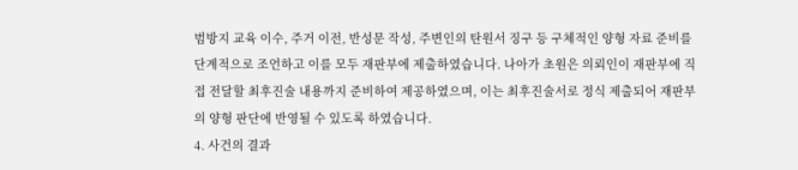범방지 교육 이수, 주거 이전, 반성문 작성, 주변인의 탄원서 징구 등 구체적인 양형 자료 준비를 단계적으로 조언하고 이를 모두 재판부에 제출하였습니다. 나아가 초원은 의뢰인이 재판부에 직접 전달할 최후진술 내용까지 준비하여 제공하였으며, 이는 최후진술서로 정식 제출되어 재판부의 양형 판단에 반영될 수 있도록 하였습니다.
4. 사건의 결과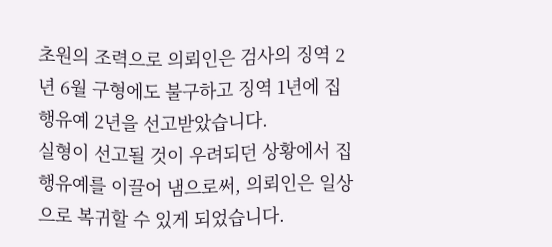초원의 조력으로 의뢰인은 검사의 징역 2년 6월 구형에도 불구하고 징역 1년에 집행유예 2년을 선고받았습니다.
실형이 선고될 것이 우려되던 상황에서 집행유예를 이끌어 냄으로써, 의뢰인은 일상으로 복귀할 수 있게 되었습니다.